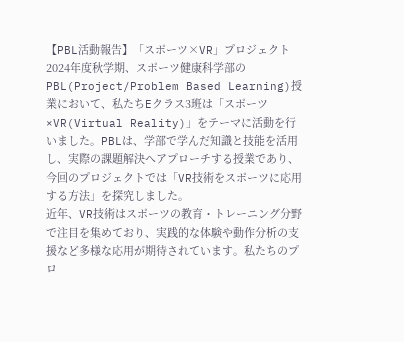【PBL活動報告】「スポーツ×VR」プロジェクト
2024年度秋学期、スポーツ健康科学部のPBL(Project/Problem Based Learning)授業において、私たちEクラス3班は「スポーツ×VR(Virtual Reality)」をテーマに活動を行いました。PBLは、学部で学んだ知識と技能を活用し、実際の課題解決へアプローチする授業であり、今回のプロジェクトでは「VR技術をスポーツに応用する方法」を探究しました。
近年、VR技術はスポーツの教育・トレーニング分野で注目を集めており、実践的な体験や動作分析の支援など多様な応用が期待されています。私たちのプロ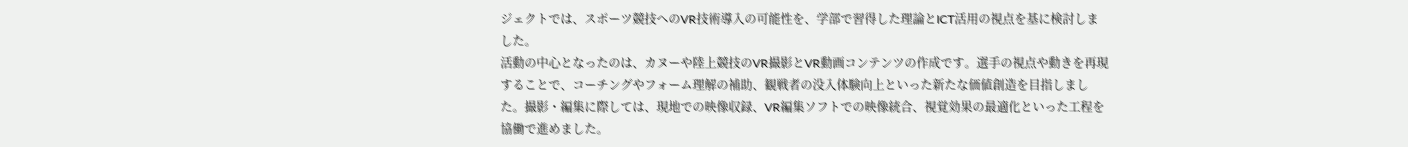ジェクトでは、スポーツ競技へのVR技術導入の可能性を、学部で習得した理論とICT活用の視点を基に検討しました。
活動の中心となったのは、カヌーや陸上競技のVR撮影とVR動画コンテンツの作成です。選手の視点や動きを再現することで、コーチングやフォーム理解の補助、観戦者の没入体験向上といった新たな価値創造を目指しました。撮影・編集に際しては、現地での映像収録、VR編集ソフトでの映像統合、視覚効果の最適化といった工程を協働で進めました。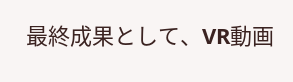最終成果として、VR動画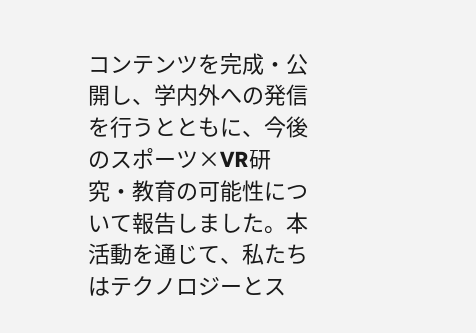コンテンツを完成・公開し、学内外への発信を行うとともに、今後のスポーツ×VR研究・教育の可能性について報告しました。本活動を通じて、私たちはテクノロジーとス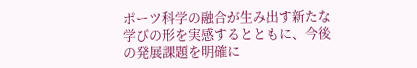ポーツ科学の融合が生み出す新たな学びの形を実感するとともに、今後の発展課題を明確に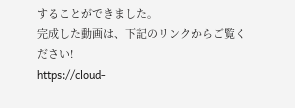することができました。
完成した動画は、下記のリンクからご覧ください!
https://cloud-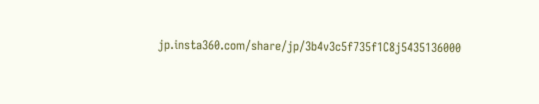jp.insta360.com/share/jp/3b4v3c5f735f1C8j5435136000